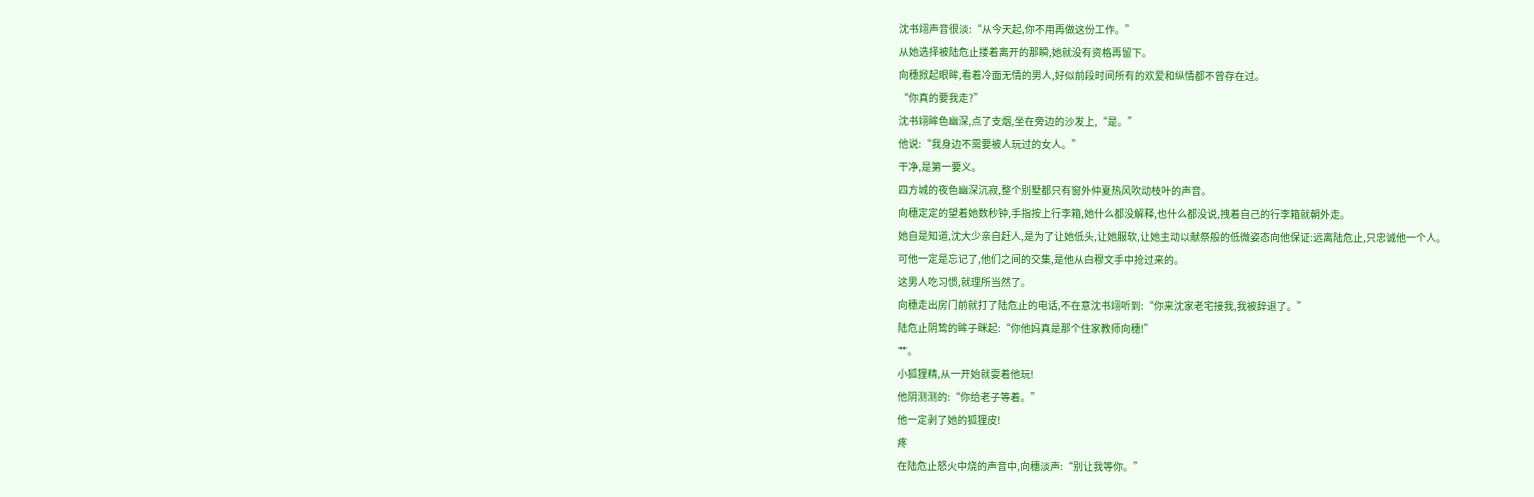沈书翊声音很淡:“从今天起,你不用再做这份工作。”
从她选择被陆危止搂着离开的那瞬,她就没有资格再留下。
向穗掀起眼眸,看着冷面无情的男人,好似前段时间所有的欢爱和纵情都不曾存在过。
“你真的要我走?”
沈书翊眸色幽深,点了支烟,坐在旁边的沙发上,“是。”
他说:“我身边不需要被人玩过的女人。”
干净,是第一要义。
四方城的夜色幽深沉寂,整个别墅都只有窗外仲夏热风吹动枝叶的声音。
向穗定定的望着她数秒钟,手指按上行李箱,她什么都没解释,也什么都没说,拽着自己的行李箱就朝外走。
她自是知道,沈大少亲自赶人,是为了让她低头,让她服软,让她主动以献祭般的低微姿态向他保证:远离陆危止,只忠诚他一个人。
可他一定是忘记了,他们之间的交集,是他从白穆文手中抢过来的。
这男人吃习惯,就理所当然了。
向穗走出房门前就打了陆危止的电话,不在意沈书翊听到:“你来沈家老宅接我,我被辞退了。”
陆危止阴鸷的眸子眯起:“你他妈真是那个住家教师向穗!”
艹。
小狐狸精,从一开始就耍着他玩!
他阴测测的:“你给老子等着。”
他一定剥了她的狐狸皮!
疼
在陆危止怒火中烧的声音中,向穗淡声:“别让我等你。”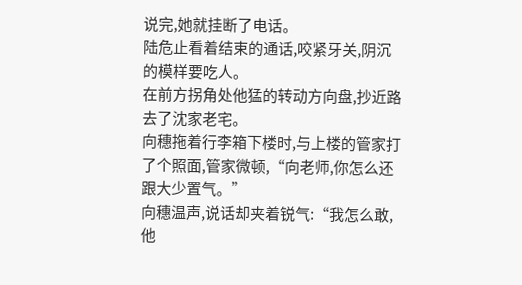说完,她就挂断了电话。
陆危止看着结束的通话,咬紧牙关,阴沉的模样要吃人。
在前方拐角处他猛的转动方向盘,抄近路去了沈家老宅。
向穗拖着行李箱下楼时,与上楼的管家打了个照面,管家微顿,“向老师,你怎么还跟大少置气。”
向穗温声,说话却夹着锐气:“我怎么敢,他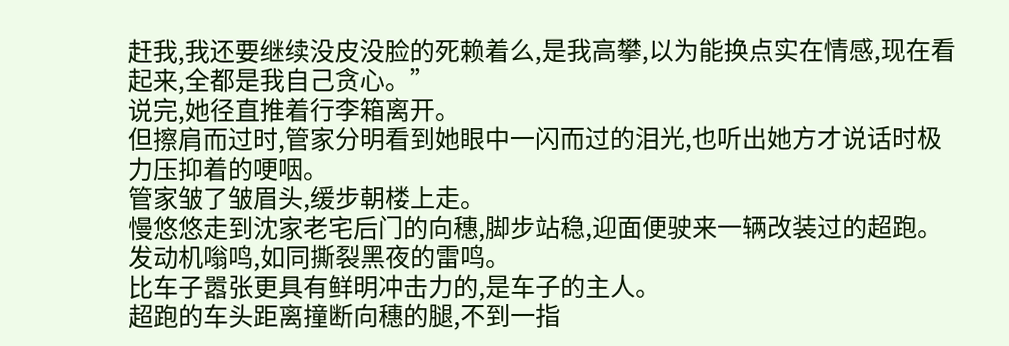赶我,我还要继续没皮没脸的死赖着么,是我高攀,以为能换点实在情感,现在看起来,全都是我自己贪心。”
说完,她径直推着行李箱离开。
但擦肩而过时,管家分明看到她眼中一闪而过的泪光,也听出她方才说话时极力压抑着的哽咽。
管家皱了皱眉头,缓步朝楼上走。
慢悠悠走到沈家老宅后门的向穗,脚步站稳,迎面便驶来一辆改装过的超跑。
发动机嗡鸣,如同撕裂黑夜的雷鸣。
比车子嚣张更具有鲜明冲击力的,是车子的主人。
超跑的车头距离撞断向穗的腿,不到一指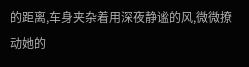的距离,车身夹杂着用深夜静谧的风,微微撩动她的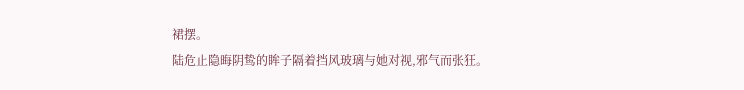裙摆。
陆危止隐晦阴鸷的眸子隔着挡风玻璃与她对视,邪气而张狂。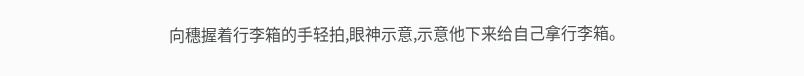向穗握着行李箱的手轻拍,眼神示意,示意他下来给自己拿行李箱。